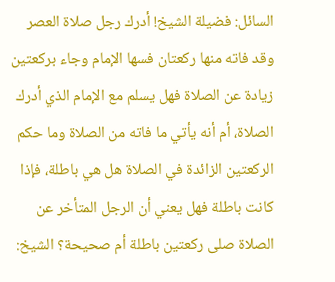السائل: فضيلة الشيخ! أدرك رجل صلاة العصر وقد فاته منها ركعتان فسها الإمام وجاء بركعتين زيادة عن الصلاة فهل يسلم مع الإمام الذي أدرك الصلاة، أم أنه يأتي ما فاته من الصلاة وما حكم الركعتين الزائدة في الصلاة هل هي باطلة، فإذا كانت باطلة فهل يعني أن الرجل المتأخر عن الصلاة صلى ركعتين باطلة أم صحيحة؟ الشيخ: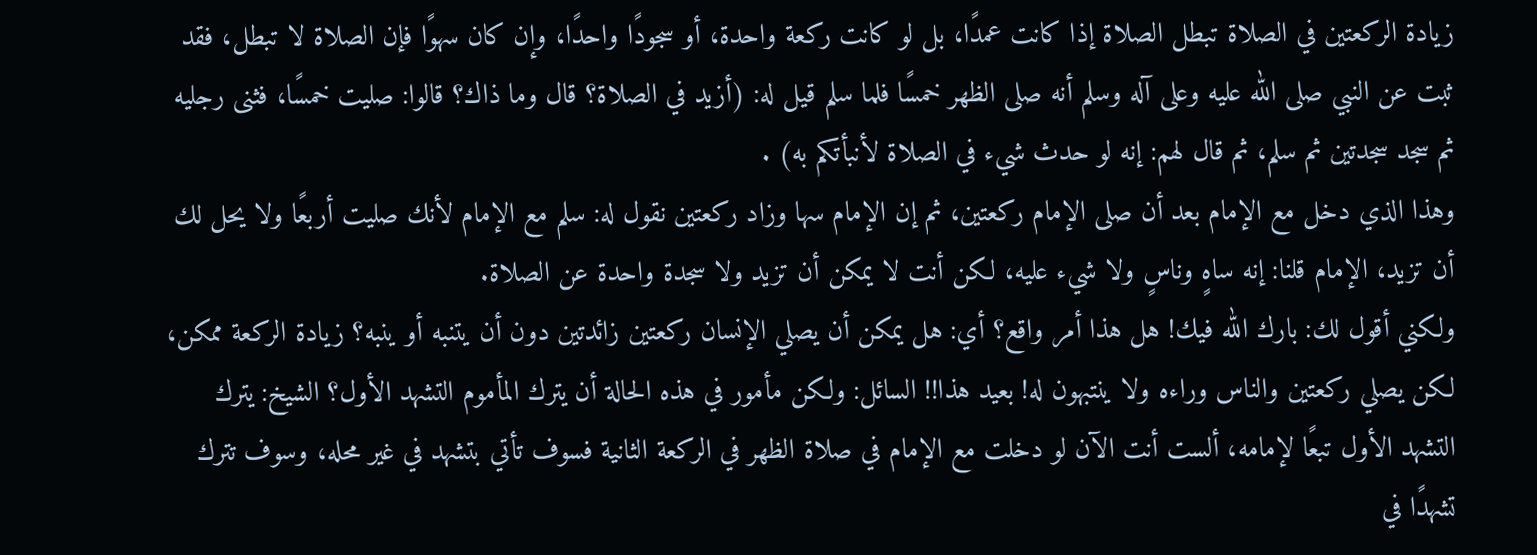زيادة الركعتين في الصلاة تبطل الصلاة إذا كانت عمدًا، بل لو كانت ركعة واحدة، أو سجودًا واحدًا، وإن كان سهوًا فإن الصلاة لا تبطل، فقد ثبت عن النبي صلى الله عليه وعلى آله وسلم أنه صلى الظهر خمسًا فلما سلم قيل له: (أزيد في الصلاة؟ قال وما ذاك؟ قالوا: صليت خمسًا، فثنى رجليه ثم سجد سجدتين ثم سلم، ثم قال لهم: إنه لو حدث شيء في الصلاة لأنبأتكم به) .
وهذا الذي دخل مع الإمام بعد أن صلى الإمام ركعتين، ثم إن الإمام سها وزاد ركعتين نقول له: سلم مع الإمام لأنك صليت أربعًا ولا يحل لك أن تزيد، الإمام قلنا: إنه ساهٍ وناسٍ ولا شيء عليه، لكن أنت لا يمكن أن تزيد ولا سجدة واحدة عن الصلاة.
ولكني أقول لك: بارك الله فيك! هل هذا أمر واقع؟ أي: هل يمكن أن يصلي الإنسان ركعتين زائدتين دون أن يتنبه أو ينبه؟ زيادة الركعة ممكن، لكن يصلي ركعتين والناس وراءه ولا ينتبهون له! بعيد هذا!! السائل: ولكن مأمور في هذه الحالة أن يترك المأموم التشهد الأول؟ الشيخ: يترك التشهد الأول تبعًا لإمامه، ألست أنت الآن لو دخلت مع الإمام في صلاة الظهر في الركعة الثانية فسوف تأتي بتشهد في غير محله، وسوف تترك تشهدًا في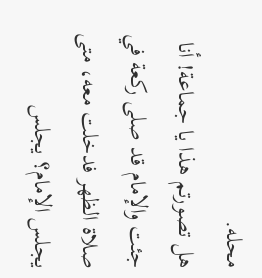محله.
هل تصورتم هذا يا جماعة! أنا جئت والإمام قد صلى ركعة في صلاة الظهر فدخلت معه، متى يجلس الإمام؟ يجلس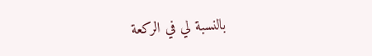بالنسبة لي في الركعة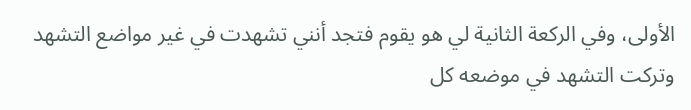الأولى، وفي الركعة الثانية لي هو يقوم فتجد أنني تشهدت في غير مواضع التشهد وتركت التشهد في موضعه كل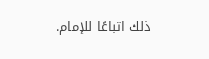ذلك اتباعًا للإمام.